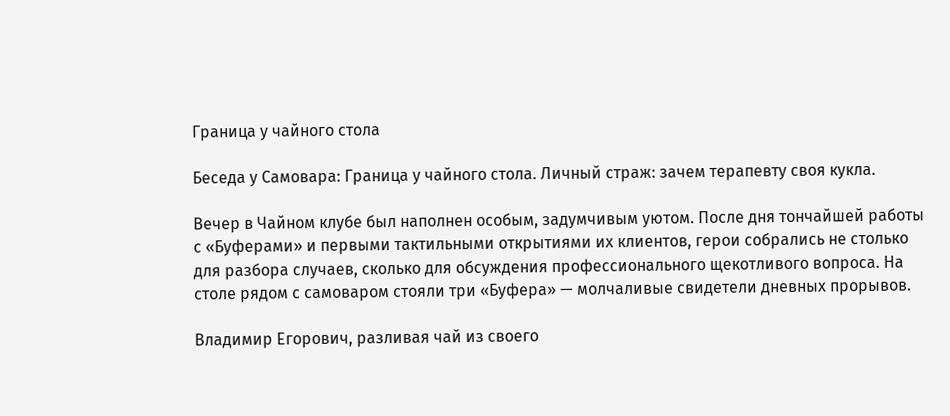Граница у чайного стола

Беседа у Самовара: Граница у чайного стола. Личный страж: зачем терапевту своя кукла.

Вечер в Чайном клубе был наполнен особым, задумчивым уютом. После дня тончайшей работы с «Буферами» и первыми тактильными открытиями их клиентов, герои собрались не столько для разбора случаев, сколько для обсуждения профессионального щекотливого вопроса. На столе рядом с самоваром стояли три «Буфера» — молчаливые свидетели дневных прорывов.

Владимир Егорович, разливая чай из своего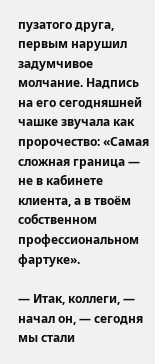пузатого друга, первым нарушил задумчивое молчание. Надпись на его сегодняшней чашке звучала как пророчество: «Самая сложная граница — не в кабинете клиента, а в твоём собственном профессиональном фартуке».

— Итак, коллеги, — начал он, — сегодня мы стали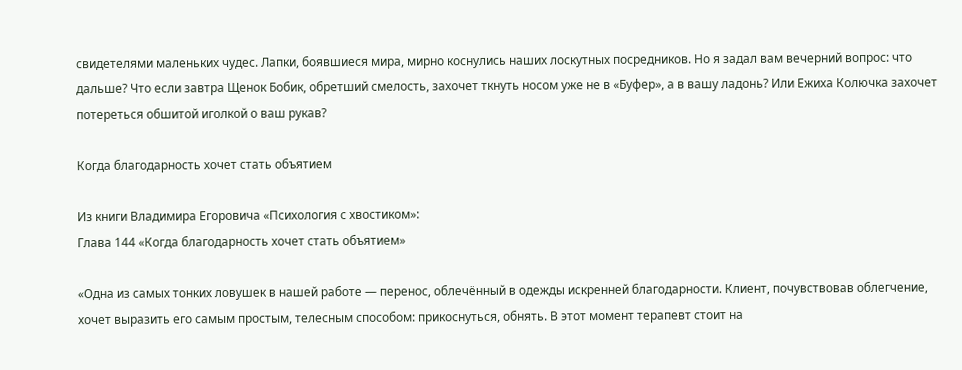свидетелями маленьких чудес. Лапки, боявшиеся мира, мирно коснулись наших лоскутных посредников. Но я задал вам вечерний вопрос: что дальше? Что если завтра Щенок Бобик, обретший смелость, захочет ткнуть носом уже не в «Буфер», а в вашу ладонь? Или Ежиха Колючка захочет потереться обшитой иголкой о ваш рукав?

Когда благодарность хочет стать объятием

Из книги Владимира Егоровича «Психология с хвостиком»:
Глава 144 «Когда благодарность хочет стать объятием»

«Одна из самых тонких ловушек в нашей работе — перенос, облечённый в одежды искренней благодарности. Клиент, почувствовав облегчение, хочет выразить его самым простым, телесным способом: прикоснуться, обнять. В этот момент терапевт стоит на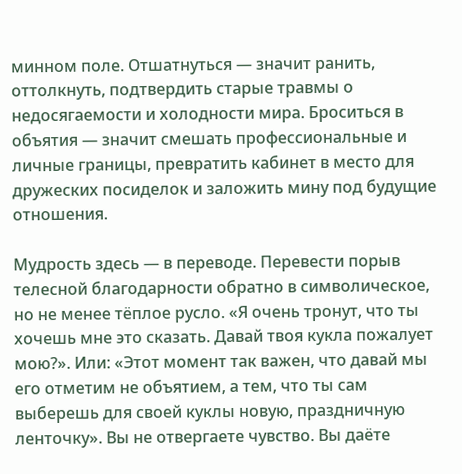минном поле. Отшатнуться — значит ранить, оттолкнуть, подтвердить старые травмы о недосягаемости и холодности мира. Броситься в объятия — значит смешать профессиональные и личные границы, превратить кабинет в место для дружеских посиделок и заложить мину под будущие отношения.

Мудрость здесь — в переводе. Перевести порыв телесной благодарности обратно в символическое, но не менее тёплое русло. «Я очень тронут, что ты хочешь мне это сказать. Давай твоя кукла пожалует мою?». Или: «Этот момент так важен, что давай мы его отметим не объятием, а тем, что ты сам выберешь для своей куклы новую, праздничную ленточку». Вы не отвергаете чувство. Вы даёте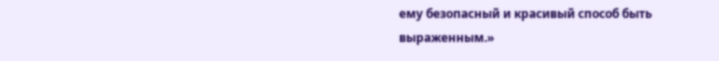ему безопасный и красивый способ быть выраженным.»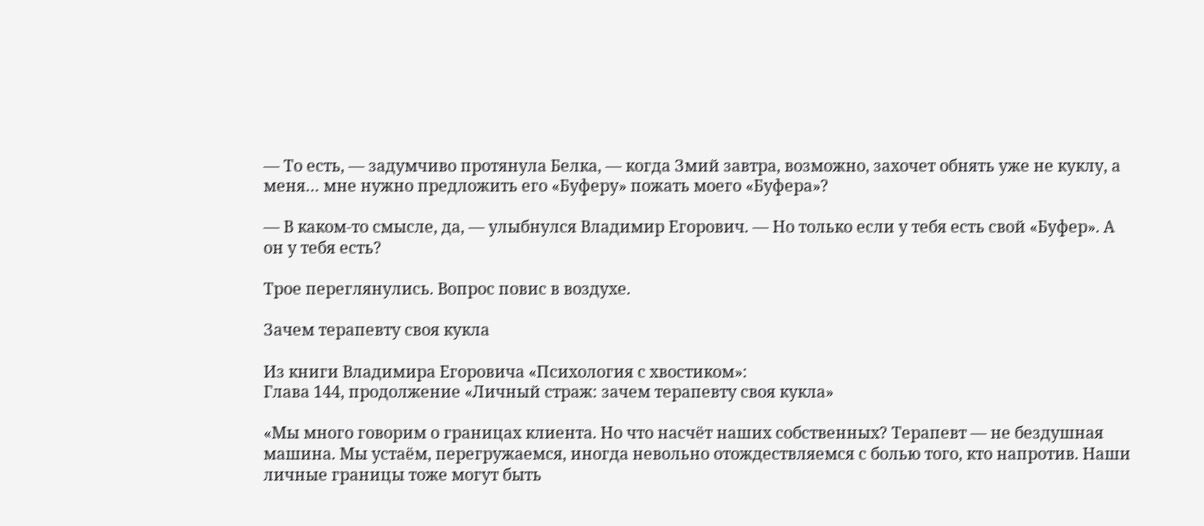— То есть, — задумчиво протянула Белка, — когда Змий завтра, возможно, захочет обнять уже не куклу, а меня… мне нужно предложить его «Буферу» пожать моего «Буфера»?

— В каком-то смысле, да, — улыбнулся Владимир Егорович. — Но только если у тебя есть свой «Буфер». А он у тебя есть?

Трое переглянулись. Вопрос повис в воздухе.

Зачем терапевту своя кукла

Из книги Владимира Егоровича «Психология с хвостиком»:
Глава 144, продолжение «Личный страж: зачем терапевту своя кукла»

«Мы много говорим о границах клиента. Но что насчёт наших собственных? Терапевт — не бездушная машина. Мы устаём, перегружаемся, иногда невольно отождествляемся с болью того, кто напротив. Наши личные границы тоже могут быть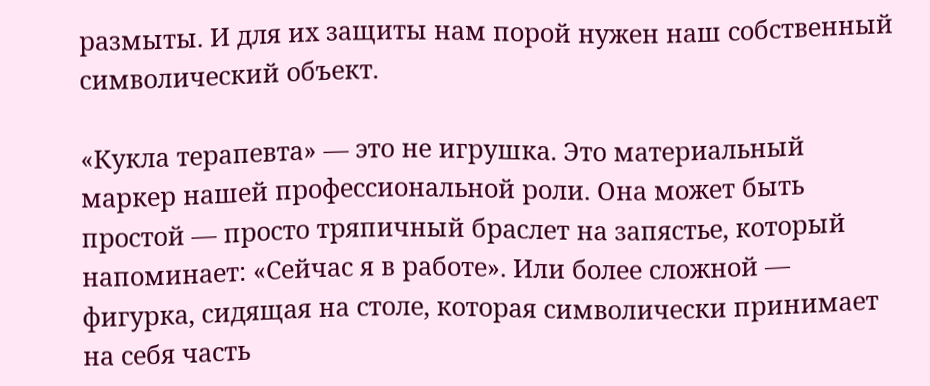размыты. И для их защиты нам порой нужен наш собственный символический объект.

«Кукла терапевта» — это не игрушка. Это материальный маркер нашей профессиональной роли. Она может быть простой — просто тряпичный браслет на запястье, который напоминает: «Сейчас я в работе». Или более сложной — фигурка, сидящая на столе, которая символически принимает на себя часть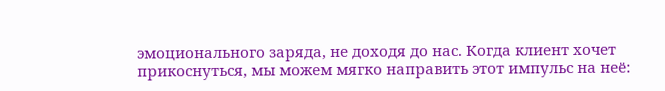эмоционального заряда, не доходя до нас. Когда клиент хочет прикоснуться, мы можем мягко направить этот импульс на неё: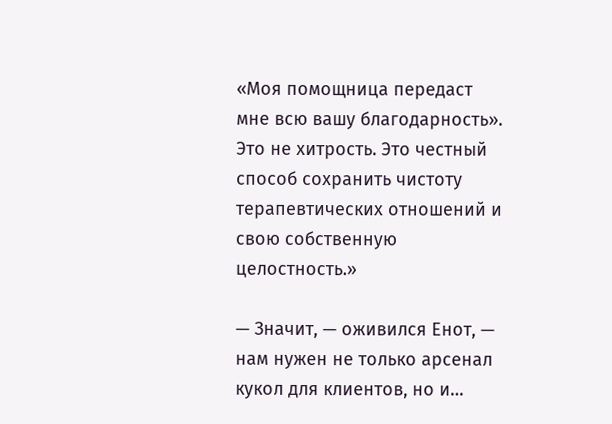«Моя помощница передаст мне всю вашу благодарность». Это не хитрость. Это честный способ сохранить чистоту терапевтических отношений и свою собственную целостность.»

— Значит, — оживился Енот, — нам нужен не только арсенал кукол для клиентов, но и…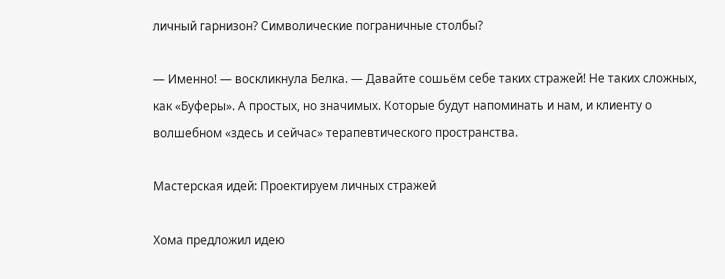личный гарнизон? Символические пограничные столбы?

— Именно! — воскликнула Белка. — Давайте сошьём себе таких стражей! Не таких сложных, как «Буферы». А простых, но значимых. Которые будут напоминать и нам, и клиенту о волшебном «здесь и сейчас» терапевтического пространства.

Мастерская идей: Проектируем личных стражей

Хома предложил идею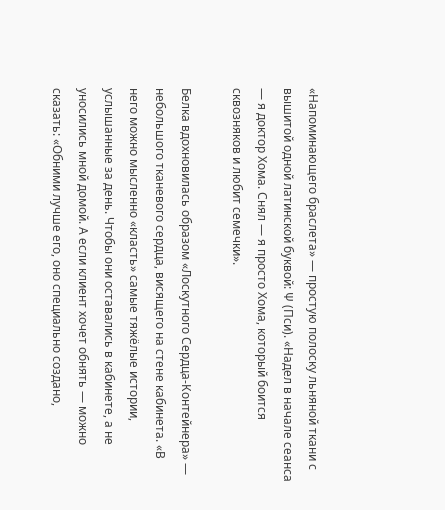«Напоминающего браслета» — простую полоску льняной ткани с вышитой одной латинской буквой: Ψ (Пси). «Надел в начале сеанса — я доктор Хома. Снял — я просто Хома, который боится сквозняков и любит семечки».

Белка вдохновилась образом «Лоскутного Сердца-Контейнера» — небольшого тканевого сердца, висящего на стене кабинета. «В него можно мысленно «класть» самые тяжёлые истории, услышанные за день. Чтобы они оставались в кабинете, а не уносились мной домой. А если клиент хочет обнять — можно сказать: «Обними лучше его, оно специально создано,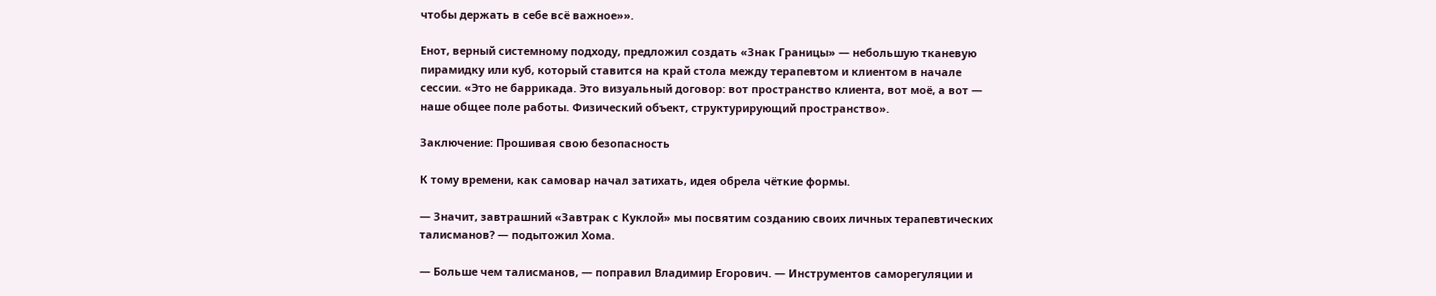чтобы держать в себе всё важное»».

Енот, верный системному подходу, предложил создать «Знак Границы» — небольшую тканевую пирамидку или куб, который ставится на край стола между терапевтом и клиентом в начале сессии. «Это не баррикада. Это визуальный договор: вот пространство клиента, вот моё, а вот — наше общее поле работы. Физический объект, структурирующий пространство».

Заключение: Прошивая свою безопасность

К тому времени, как самовар начал затихать, идея обрела чёткие формы.

— Значит, завтрашний «Завтрак с Куклой» мы посвятим созданию своих личных терапевтических талисманов? — подытожил Хома.

— Больше чем талисманов, — поправил Владимир Егорович. — Инструментов саморегуляции и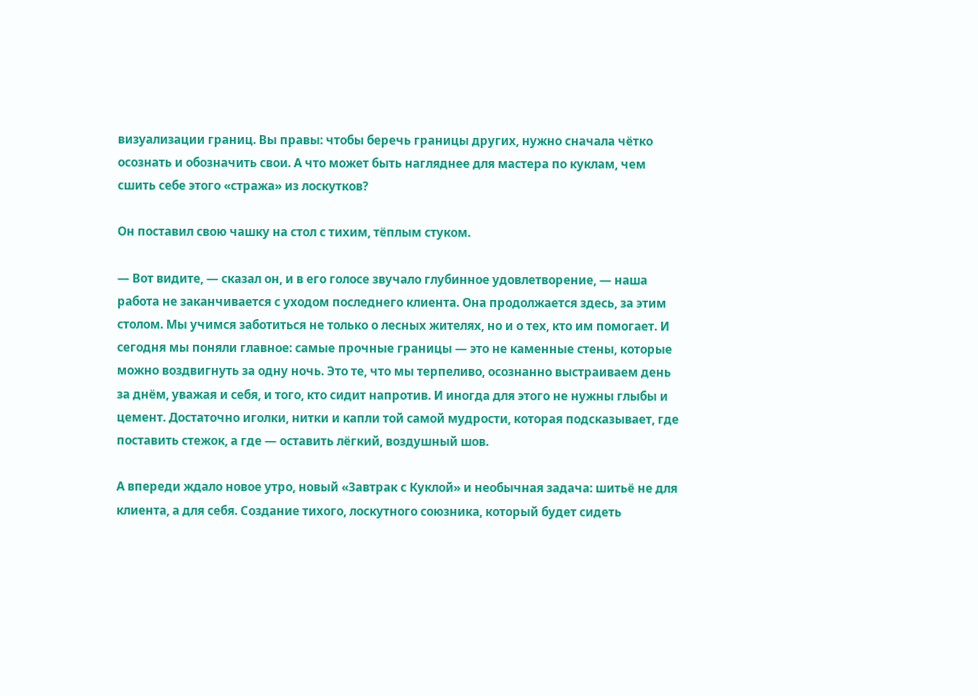визуализации границ. Вы правы: чтобы беречь границы других, нужно сначала чётко осознать и обозначить свои. А что может быть нагляднее для мастера по куклам, чем сшить себе этого «стража» из лоскутков?

Он поставил свою чашку на стол с тихим, тёплым стуком.

— Вот видите, — сказал он, и в его голосе звучало глубинное удовлетворение, — наша работа не заканчивается с уходом последнего клиента. Она продолжается здесь, за этим столом. Мы учимся заботиться не только о лесных жителях, но и о тех, кто им помогает. И сегодня мы поняли главное: самые прочные границы — это не каменные стены, которые можно воздвигнуть за одну ночь. Это те, что мы терпеливо, осознанно выстраиваем день за днём, уважая и себя, и того, кто сидит напротив. И иногда для этого не нужны глыбы и цемент. Достаточно иголки, нитки и капли той самой мудрости, которая подсказывает, где поставить стежок, а где — оставить лёгкий, воздушный шов.

А впереди ждало новое утро, новый «Завтрак с Куклой» и необычная задача: шитьё не для клиента, а для себя. Создание тихого, лоскутного союзника, который будет сидеть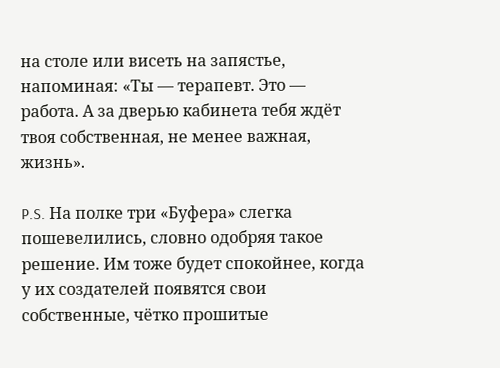на столе или висеть на запястье, напоминая: «Ты — терапевт. Это — работа. А за дверью кабинета тебя ждёт твоя собственная, не менее важная, жизнь».

P.S. На полке три «Буфера» слегка пошевелились, словно одобряя такое решение. Им тоже будет спокойнее, когда у их создателей появятся свои собственные, чётко прошитые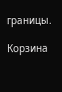границы.

Корзина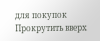для покупок
Прокрутить вверх